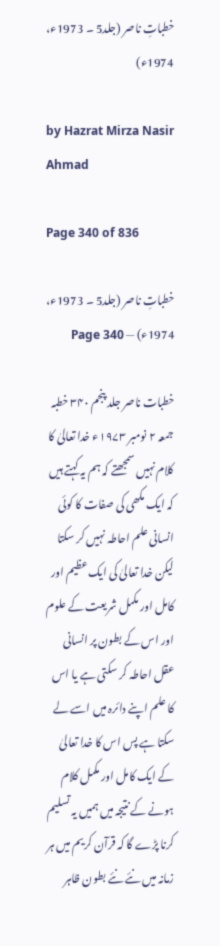خطباتِ ناصر (جلد5 ۔ 1973ء، 1974ء)

by Hazrat Mirza Nasir Ahmad

Page 340 of 836

خطباتِ ناصر (جلد5 ۔ 1973ء، 1974ء) — Page 340

خطبات ناصر جلد پنجم ۳۴۰ خطبہ جمعہ ۲ نومبر ۱۹۷۳ء خدا تعالیٰ کا کلام نہیں سمجھتے کہ ہم یہ کہتے ہیں کہ ایک مکھی کی صفات کا کوئی انسانی علم احاطہ نہیں کر سکتا لیکن خدا تعالیٰ کی ایک عظیم اور کامل اور مکمل شریعت کے علوم اور اس کے بطون پر انسانی عقل احاطہ کر سکتی ہے یا اس کا علم اپنے دائرہ میں اسے لے سکتا ہے پس اس کا خدا تعالیٰ کے ایک کامل اور مکمل کلام ہونے کے نتیجہ میں ہمیں یہ تسلیم کرنا پڑے گا کہ قرآن کریم میں ہر زمانہ میں نئے نئے بطون ظاہر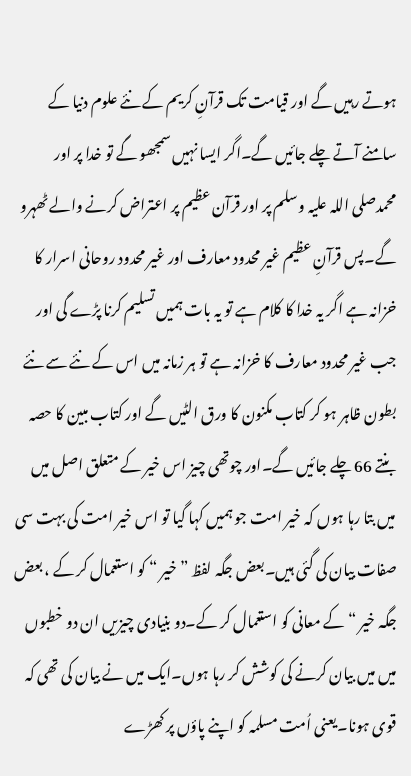ہوتے رہیں گے اور قیامت تک قرآنِ کریم کے نئے علوم دنیا کے سامنے آتے چلے جائیں گے۔اگر ایسا نہیں سمجھو گے تو خدا پر اور محمدصلی اللہ علیہ وسلم پر اور قرآن عظیم پر اعتراض کرنے والے ٹھہرو گے۔پس قرآنِ عظیم غیر محدود معارف اور غیر محدود روحانی اسرار کا خزانہ ہے اگر یہ خدا کا کلام ہے تو یہ بات ہمیں تسلیم کرنا پڑے گی اور جب غیر محدود معارف کا خزانہ ہے تو ہر زمانہ میں اس کے نئے سے نئے بطون ظاہر ہو کر کتاب مکنون کا ورق الٹیں گے اور کتاب مبین کا حصہ بنتے 66 چلے جائیں گے۔اور چوتھی چیز اس خیر کے متعلق اصل میں میں بتا رہا ہوں کہ خیر امت جو ہمیں کہا گیا تو اس خیر امت کی بہت سی صفات بیان کی گئی ہیں۔بعض جگہ لفظ ”خیر “ کو استعمال کر کے ، بعض جگہ خیر “ کے معانی کو استعمال کر کے۔دو بنیادی چیزیں ان دو خطبوں میں میں بیان کرنے کی کوشش کر رہا ہوں۔ایک میں نے بیان کی تھی کہ قوی ہونا۔یعنی اُمت مسلمہ کو اپنے پاؤں پر کھڑے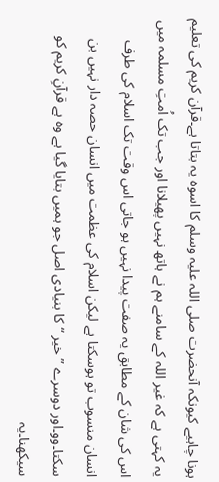ہونا چاہیے کیونکہ آنحضرت صلی اللہ علیہ وسلم کا اسوہ یہ بتاتا ہے۔قرآن کریم کی تعلیم یہ کہتی ہے کہ غیر اللہ کے سامنے ہم نے ہاتھ نہیں پھیلانا اور جب تک اُمتِ مسلمہ میں اس کی شان کے مطابق یہ صفت پیدا نہیں ہو جاتی اس وقت تک اسلام کی طرف انسان منسوب تو ہوسکتا ہے لیکن اسلام کی عظمت میں انسان حصہ دار نہیں بن سکتا۔وو۔اور دوسرے ”خیر “ کا بنیادی اصل جو ہمیں بتایا گیا ہے وہ ہے قرآنِ کریم کو سیکھنا۔یہ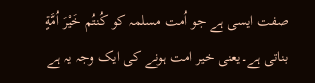صفت ایسی ہے جو اُمت مسلمہ کو كُنتُم خَيْرَ اُمَّةٍ بناتی ہے۔یعنی خیر امت ہونے کی ایک وجہ یہ ہے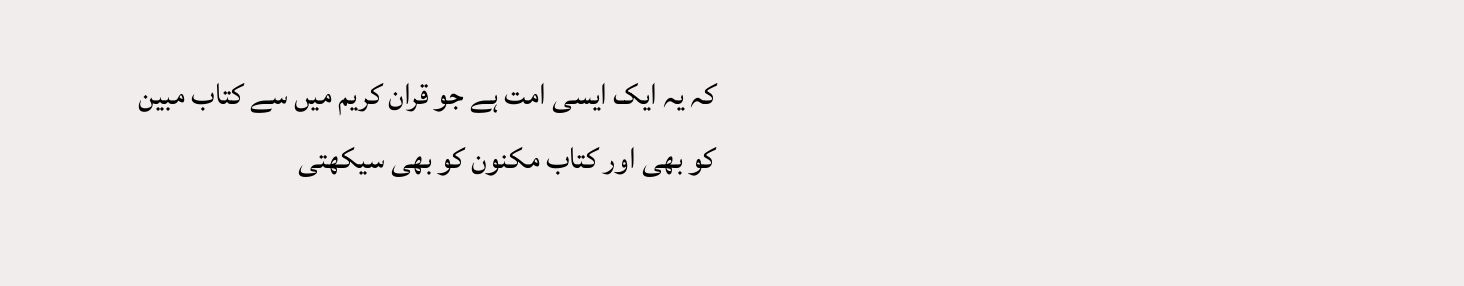کہ یہ ایک ایسی امت ہے جو قران کریم میں سے کتاب مبین کو بھی اور کتاب مکنون کو بھی سیکھتی